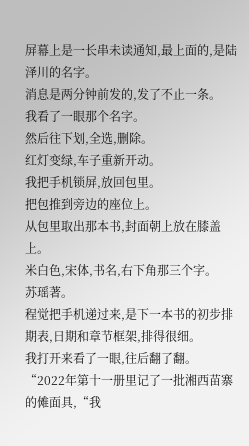屏幕上是一长串未读通知,最上面的,是陆泽川的名字。
消息是两分钟前发的,发了不止一条。
我看了一眼那个名字。
然后往下划,全选,删除。
红灯变绿,车子重新开动。
我把手机锁屏,放回包里。
把包推到旁边的座位上。
从包里取出那本书,封面朝上放在膝盖上。
米白色,宋体,书名,右下角那三个字。
苏瑶著。
程觉把手机递过来,是下一本书的初步排期表,日期和章节框架,排得很细。
我打开来看了一眼,往后翻了翻。
“2022年第十一册里记了一批湘西苗寨的傩面具,“我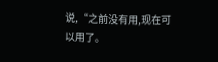说,“之前没有用,现在可以用了。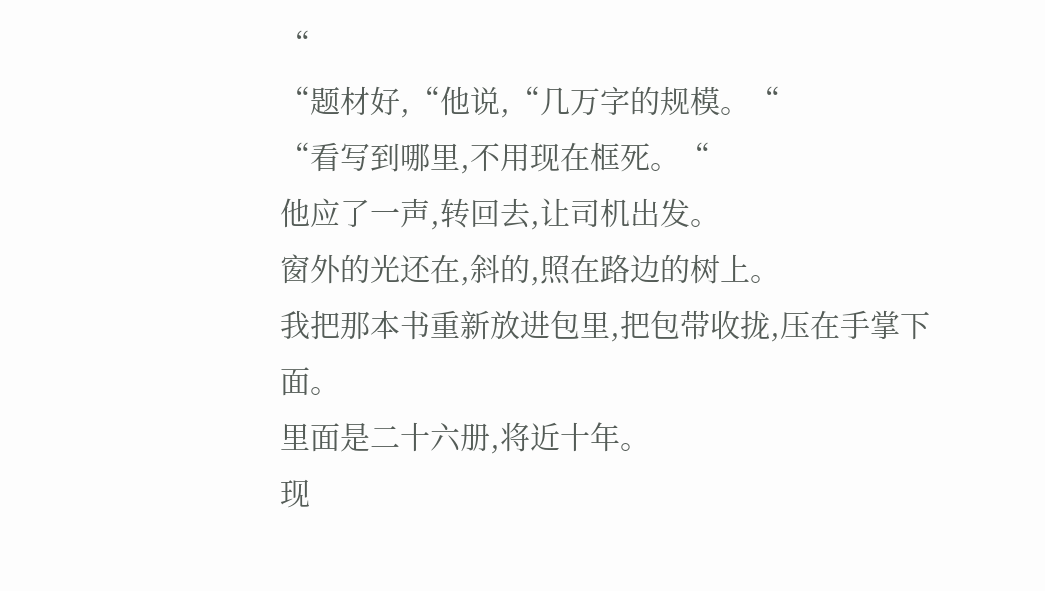“
“题材好,“他说,“几万字的规模。“
“看写到哪里,不用现在框死。“
他应了一声,转回去,让司机出发。
窗外的光还在,斜的,照在路边的树上。
我把那本书重新放进包里,把包带收拢,压在手掌下面。
里面是二十六册,将近十年。
现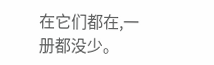在它们都在,一册都没少。